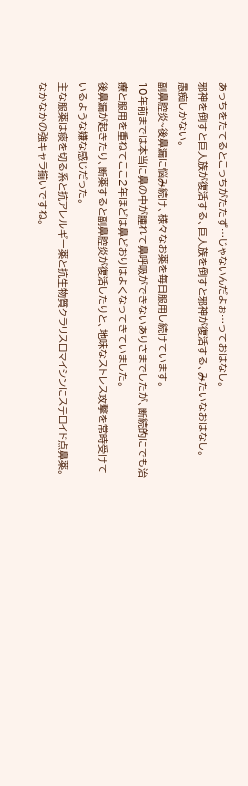あっちをたてるとこっちがたたず…じゃないんだよぉ…っておはなし。
邪神を倒すと巨人族が復活する、巨人族を倒すと邪神が復活する、みたいなおはなし。
愚痴しかない。
副鼻腔炎~後鼻漏に悩み続け、様々なお薬を毎日服用し続けています。
10年前までは本当に鼻の中が腫れて鼻呼吸ができないありさまでしたが、断続的にでも治療と服用を重ねてここ2年ほどは鼻どおりはよくなってきていました。
後鼻漏が起きたり、断薬すると副鼻腔炎が復活したりと、地味なストレス攻撃を常時受けているような嫌な感じだった。
主な服薬は痰を切る系と抗アレルギー薬と抗生物質クラリスロマイシンにステロイド点鼻薬。なかなかの強キャラ揃いですね。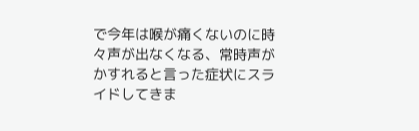で今年は喉が痛くないのに時々声が出なくなる、常時声がかすれると言った症状にスライドしてきま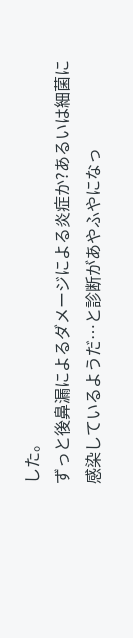した。
ずっと後鼻漏によるダメージによる炎症か?あるいは細菌に感染しているようだ…と診断があやふやになっ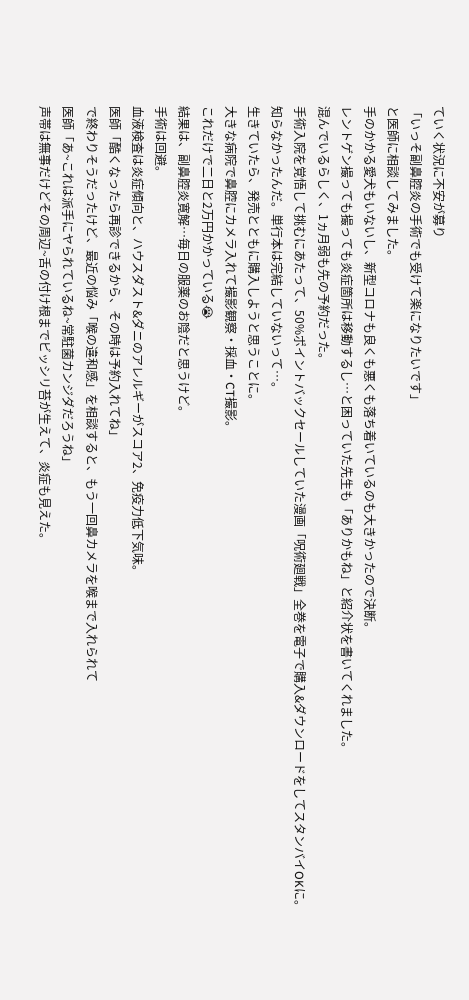ていく状況に不安が募り
「いっそ副鼻腔炎の手術でも受けて楽になりたいです」
と医師に相談してみました。
手のかかる愛犬もいないし、新型コロナも良くも悪くも落ち着いているのも大きかったので決断。
レントゲン撮っても撮っても炎症箇所は移動するし…と困っていた先生も「ありかもね」と紹介状を書いてくれました。
混んでいるらしく、1ヵ月弱も先の予約だった。
手術入院を覚悟して挑むにあたって、50%ポイントバックセールしていた漫画「呪術廻戦」全巻を電子で購入&ダウンロードをしてスタンバイOKに。
知らなかったんだ。単行本は完結していないって…。
生きていたら、発売とともに購入しようと思うことに。
大きな病院で鼻腔にカメラ入れて撮影観察・採血・CT撮影。
これだけで二日と2万円かかっている😭
結果は、副鼻腔炎寛解…毎日の服薬のお陰だと思うけど。
手術は回避。
血液検査は炎症傾向と、ハウスダスト&ダニのアレルギーがスコア2、免疫力低下気味。
医師「酷くなったら再診できるから、その時は予約入れてね」
で終わりそうだったけど、最近の悩み「喉の違和感」を相談すると、もう一回鼻カメラを喉まで入れられて
医師「あ~これは派手にヤられているね~常駐菌カンジダだろうね」
声帯は無事だけどその周辺~舌の付け根までビッシリ苔が生えて、炎症も見えた。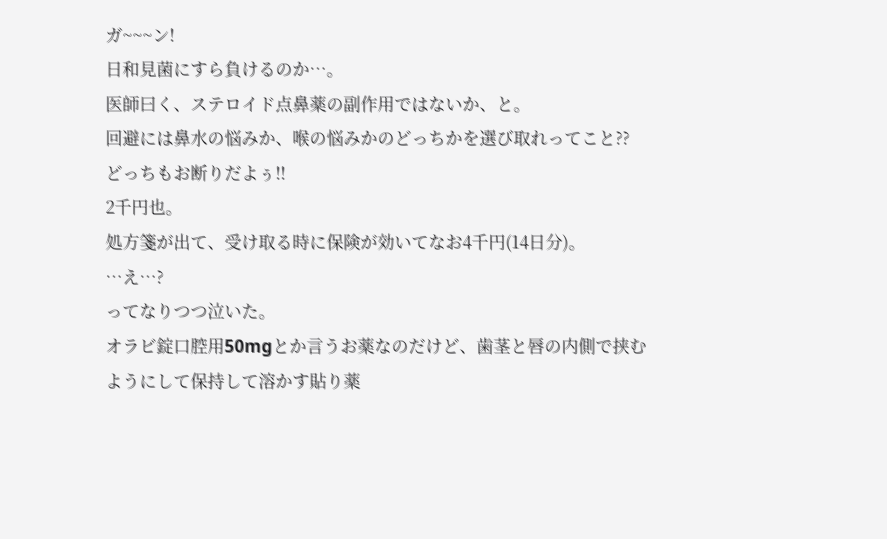ガ~~~ン!
日和見菌にすら負けるのか…。
医師曰く、ステロイド点鼻薬の副作用ではないか、と。
回避には鼻水の悩みか、喉の悩みかのどっちかを選び取れってこと??
どっちもお断りだよぅ!!
2千円也。
処方箋が出て、受け取る時に保険が効いてなお4千円(14日分)。
…え…?
ってなりつつ泣いた。
オラビ錠口腔用50mgとか言うお薬なのだけど、歯茎と唇の内側で挟むようにして保持して溶かす貼り薬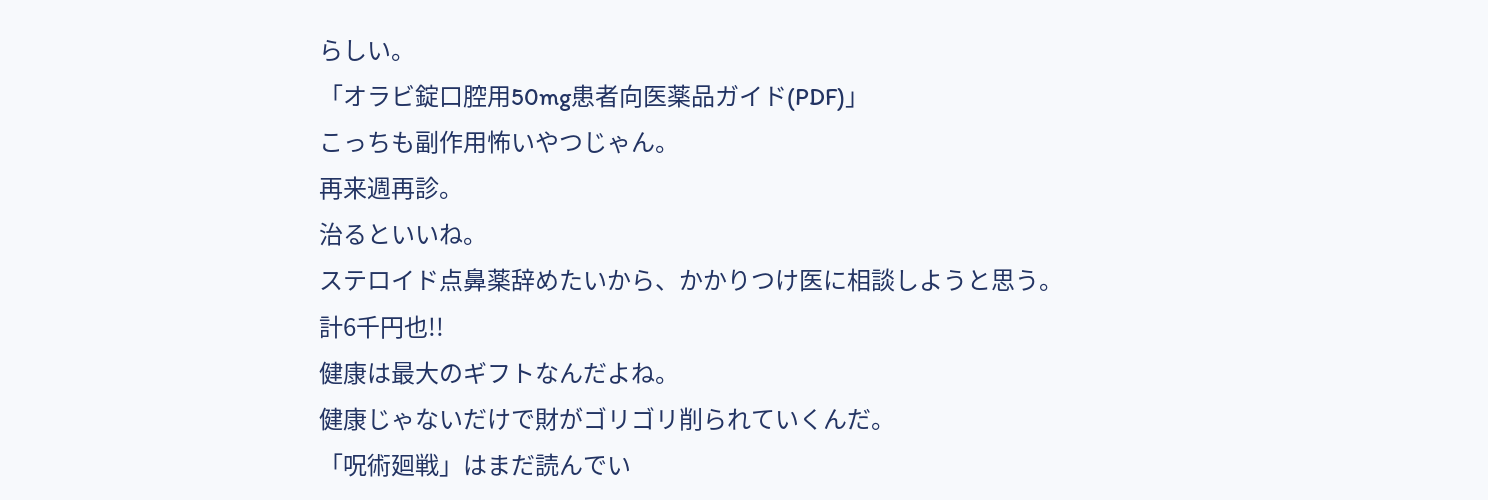らしい。
「オラビ錠口腔用50mg患者向医薬品ガイド(PDF)」
こっちも副作用怖いやつじゃん。
再来週再診。
治るといいね。
ステロイド点鼻薬辞めたいから、かかりつけ医に相談しようと思う。
計6千円也!!
健康は最大のギフトなんだよね。
健康じゃないだけで財がゴリゴリ削られていくんだ。
「呪術廻戦」はまだ読んでい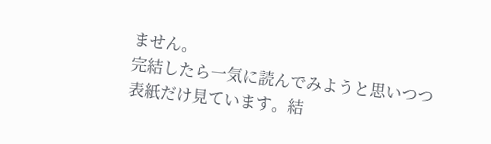ません。
完結したら一気に読んでみようと思いつつ表紙だけ見ています。結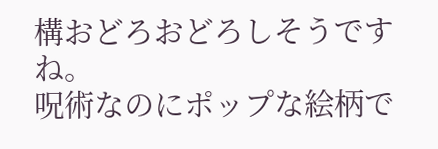構おどろおどろしそうですね。
呪術なのにポップな絵柄で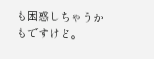も困惑しちゃうかもですけど。